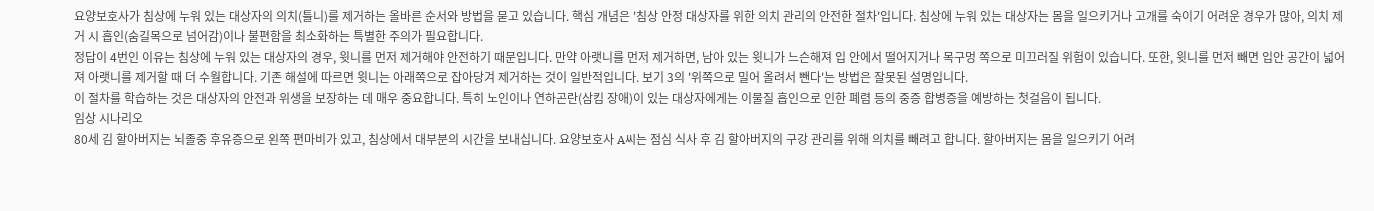요양보호사가 침상에 누워 있는 대상자의 의치(틀니)를 제거하는 올바른 순서와 방법을 묻고 있습니다. 핵심 개념은 '침상 안정 대상자를 위한 의치 관리의 안전한 절차'입니다. 침상에 누워 있는 대상자는 몸을 일으키거나 고개를 숙이기 어려운 경우가 많아, 의치 제거 시 흡인(숨길목으로 넘어감)이나 불편함을 최소화하는 특별한 주의가 필요합니다.
정답이 4번인 이유는 침상에 누워 있는 대상자의 경우, 윗니를 먼저 제거해야 안전하기 때문입니다. 만약 아랫니를 먼저 제거하면, 남아 있는 윗니가 느슨해져 입 안에서 떨어지거나 목구멍 쪽으로 미끄러질 위험이 있습니다. 또한, 윗니를 먼저 빼면 입안 공간이 넓어져 아랫니를 제거할 때 더 수월합니다. 기존 해설에 따르면 윗니는 아래쪽으로 잡아당겨 제거하는 것이 일반적입니다. 보기 3의 '위쪽으로 밀어 올려서 뺀다'는 방법은 잘못된 설명입니다.
이 절차를 학습하는 것은 대상자의 안전과 위생을 보장하는 데 매우 중요합니다. 특히 노인이나 연하곤란(삼킴 장애)이 있는 대상자에게는 이물질 흡인으로 인한 폐렴 등의 중증 합병증을 예방하는 첫걸음이 됩니다.
임상 시나리오
80세 김 할아버지는 뇌졸중 후유증으로 왼쪽 편마비가 있고, 침상에서 대부분의 시간을 보내십니다. 요양보호사 A씨는 점심 식사 후 김 할아버지의 구강 관리를 위해 의치를 빼려고 합니다. 할아버지는 몸을 일으키기 어려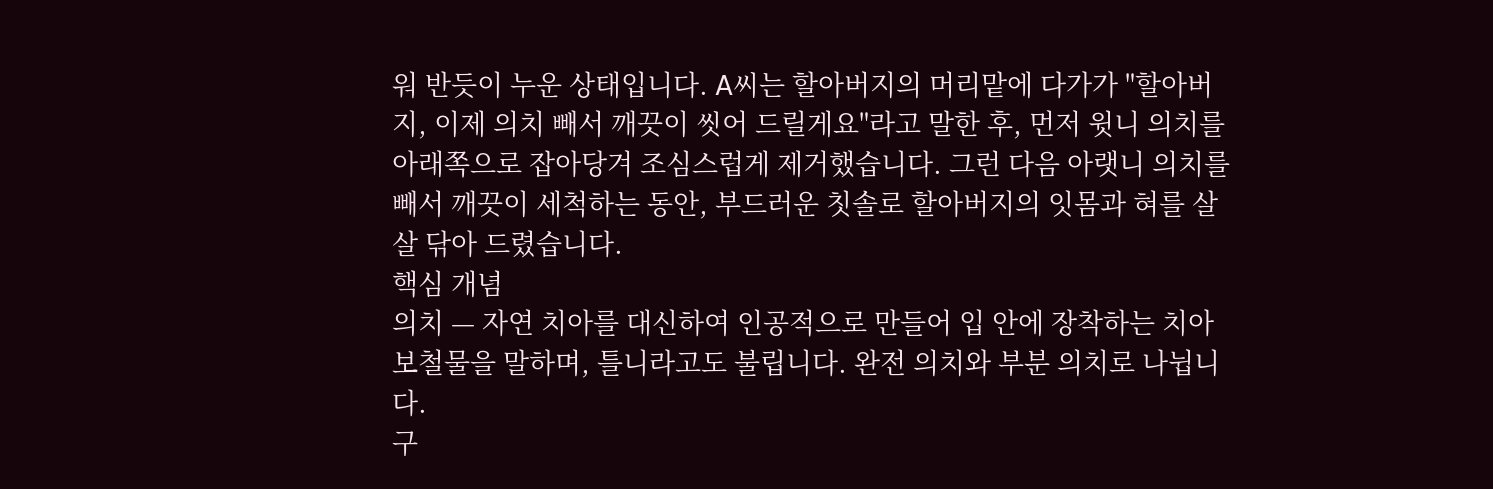워 반듯이 누운 상태입니다. A씨는 할아버지의 머리맡에 다가가 "할아버지, 이제 의치 빼서 깨끗이 씻어 드릴게요"라고 말한 후, 먼저 윗니 의치를 아래쪽으로 잡아당겨 조심스럽게 제거했습니다. 그런 다음 아랫니 의치를 빼서 깨끗이 세척하는 동안, 부드러운 칫솔로 할아버지의 잇몸과 혀를 살살 닦아 드렸습니다.
핵심 개념
의치 — 자연 치아를 대신하여 인공적으로 만들어 입 안에 장착하는 치아 보철물을 말하며, 틀니라고도 불립니다. 완전 의치와 부분 의치로 나뉩니다.
구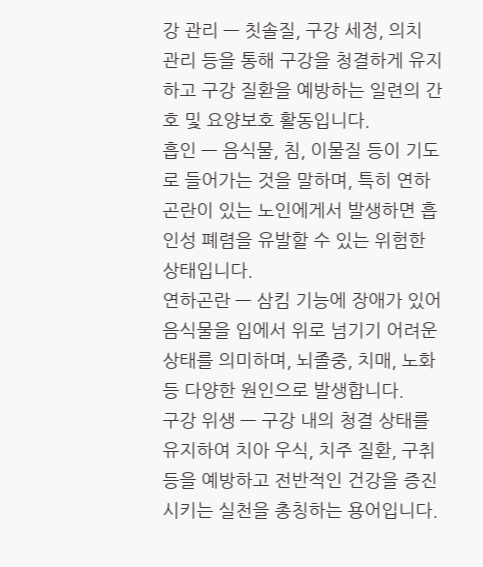강 관리 — 칫솔질, 구강 세정, 의치 관리 등을 통해 구강을 청결하게 유지하고 구강 질환을 예방하는 일련의 간호 및 요양보호 활동입니다.
흡인 — 음식물, 침, 이물질 등이 기도로 들어가는 것을 말하며, 특히 연하곤란이 있는 노인에게서 발생하면 흡인성 폐렴을 유발할 수 있는 위험한 상태입니다.
연하곤란 — 삼킴 기능에 장애가 있어 음식물을 입에서 위로 넘기기 어려운 상태를 의미하며, 뇌졸중, 치매, 노화 등 다양한 원인으로 발생합니다.
구강 위생 — 구강 내의 청결 상태를 유지하여 치아 우식, 치주 질환, 구취 등을 예방하고 전반적인 건강을 증진시키는 실천을 총칭하는 용어입니다.